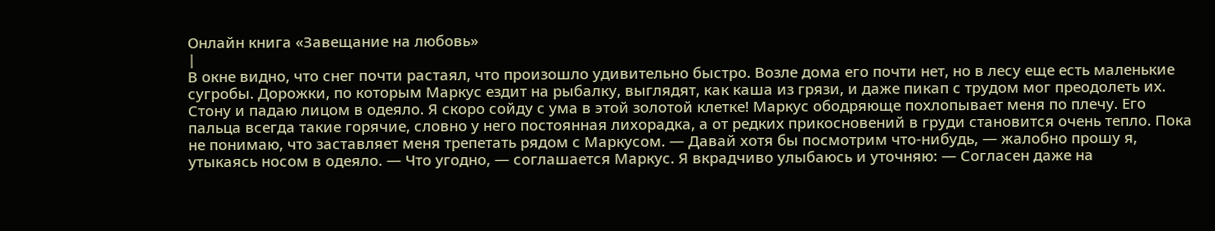Онлайн книга «Завещание на любовь»
|
В окне видно, что снег почти растаял, что произошло удивительно быстро. Возле дома его почти нет, но в лесу еще есть маленькие сугробы. Дорожки, по которым Маркус ездит на рыбалку, выглядят, как каша из грязи, и даже пикап с трудом мог преодолеть их. Стону и падаю лицом в одеяло. Я скоро сойду с ума в этой золотой клетке! Маркус ободряюще похлопывает меня по плечу. Его пальца всегда такие горячие, словно у него постоянная лихорадка, а от редких прикосновений в груди становится очень тепло. Пока не понимаю, что заставляет меня трепетать рядом с Маркусом. — Давай хотя бы посмотрим что-нибудь, — жалобно прошу я, утыкаясь носом в одеяло. — Что угодно, — соглашается Маркус. Я вкрадчиво улыбаюсь и уточняю: — Согласен даже на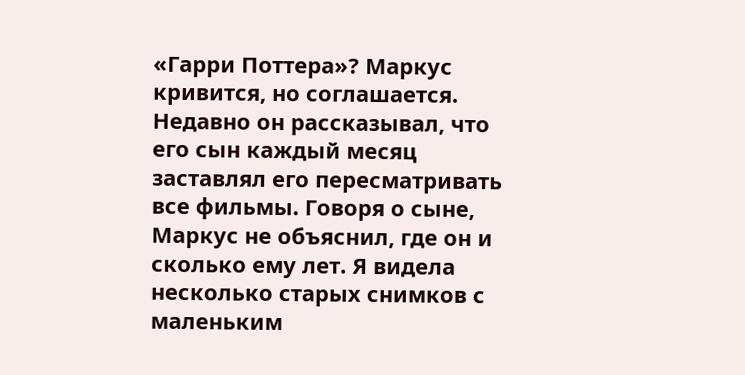«Гарри Поттера»? Маркус кривится, но соглашается. Недавно он рассказывал, что его сын каждый месяц заставлял его пересматривать все фильмы. Говоря о сыне, Маркус не объяснил, где он и сколько ему лет. Я видела несколько старых снимков с маленьким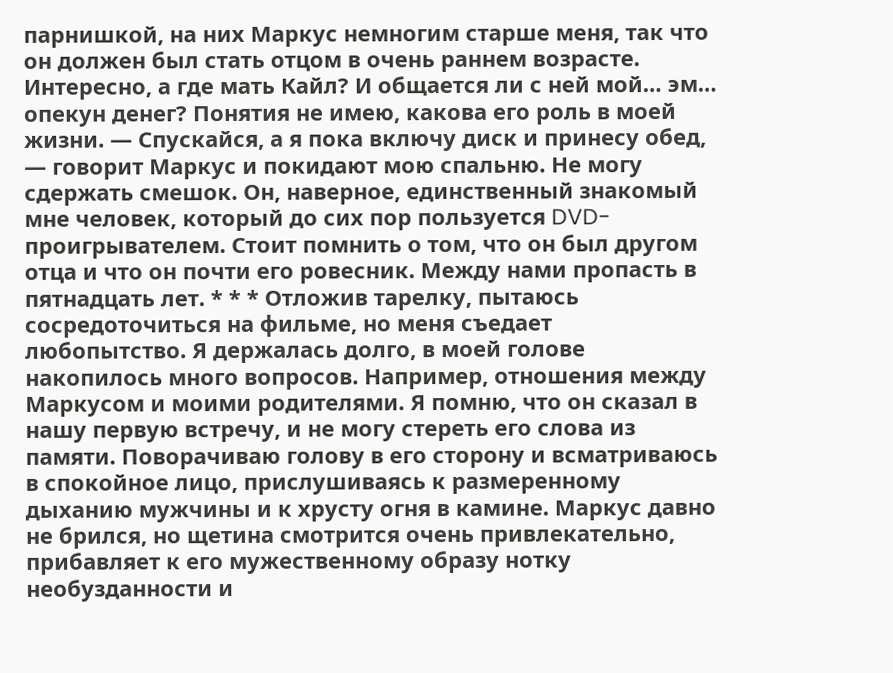парнишкой, на них Маркус немногим старше меня, так что он должен был стать отцом в очень раннем возрасте. Интересно, а где мать Кайл? И общается ли с ней мой… эм… опекун денег? Понятия не имею, какова его роль в моей жизни. — Спускайся, а я пока включу диск и принесу обед, — говорит Маркус и покидают мою спальню. Не могу сдержать смешок. Он, наверное, единственный знакомый мне человек, который до сих пор пользуется DVD-проигрывателем. Стоит помнить о том, что он был другом отца и что он почти его ровесник. Между нами пропасть в пятнадцать лет. * * * Отложив тарелку, пытаюсь сосредоточиться на фильме, но меня съедает любопытство. Я держалась долго, в моей голове накопилось много вопросов. Например, отношения между Маркусом и моими родителями. Я помню, что он сказал в нашу первую встречу, и не могу стереть его слова из памяти. Поворачиваю голову в его сторону и всматриваюсь в спокойное лицо, прислушиваясь к размеренному дыханию мужчины и к хрусту огня в камине. Маркус давно не брился, но щетина смотрится очень привлекательно, прибавляет к его мужественному образу нотку необузданности и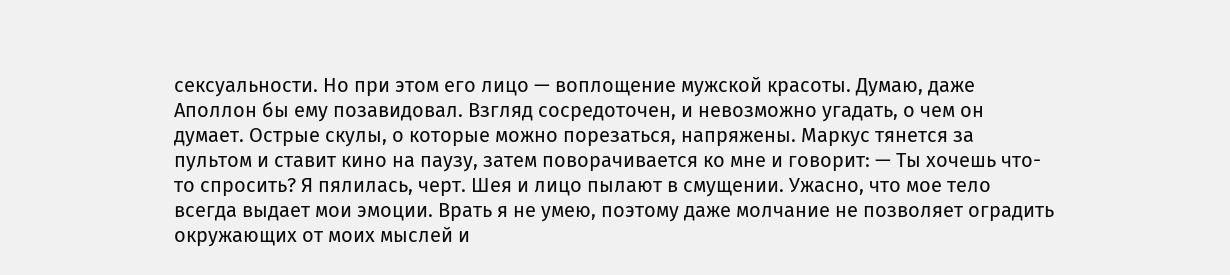сексуальности. Но при этом его лицо — воплощение мужской красоты. Думаю, даже Аполлон бы ему позавидовал. Взгляд сосредоточен, и невозможно угадать, о чем он думает. Острые скулы, о которые можно порезаться, напряжены. Маркус тянется за пультом и ставит кино на паузу, затем поворачивается ко мне и говорит: — Ты хочешь что-то спросить? Я пялилась, черт. Шея и лицо пылают в смущении. Ужасно, что мое тело всегда выдает мои эмоции. Врать я не умею, поэтому даже молчание не позволяет оградить окружающих от моих мыслей и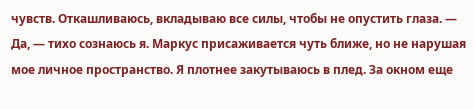чувств. Откашливаюсь, вкладываю все силы, чтобы не опустить глаза. — Да, — тихо сознаюсь я. Маркус присаживается чуть ближе, но не нарушая мое личное пространство. Я плотнее закутываюсь в плед. За окном еще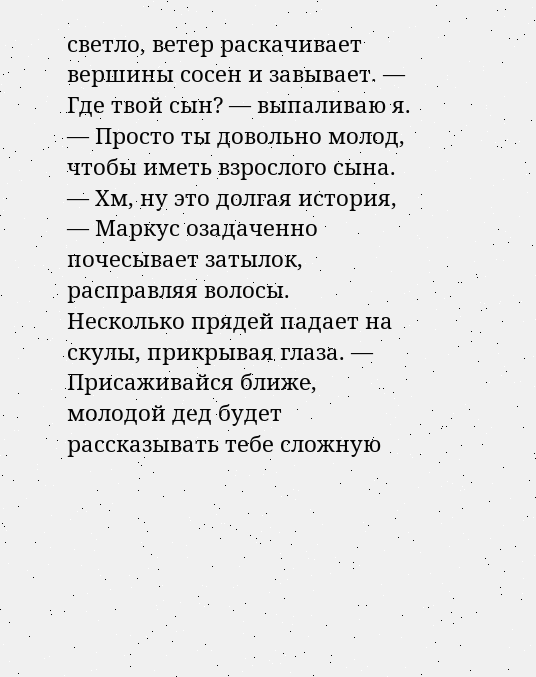светло, ветер раскачивает вершины сосен и завывает. — Где твой сын? — выпаливаю я. — Просто ты довольно молод, чтобы иметь взрослого сына. — Хм, ну это долгая история, — Маркус озадаченно почесывает затылок, расправляя волосы. Несколько прядей падает на скулы, прикрывая глаза. — Присаживайся ближе, молодой дед будет рассказывать тебе сложную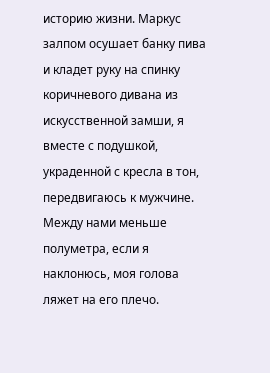историю жизни. Маркус залпом осушает банку пива и кладет руку на спинку коричневого дивана из искусственной замши, я вместе с подушкой, украденной с кресла в тон, передвигаюсь к мужчине. Между нами меньше полуметра, если я наклонюсь, моя голова ляжет на его плечо.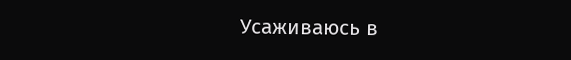Усаживаюсь в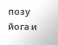позу йога и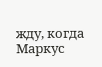жду, когда Маркус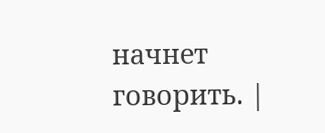начнет говорить. |